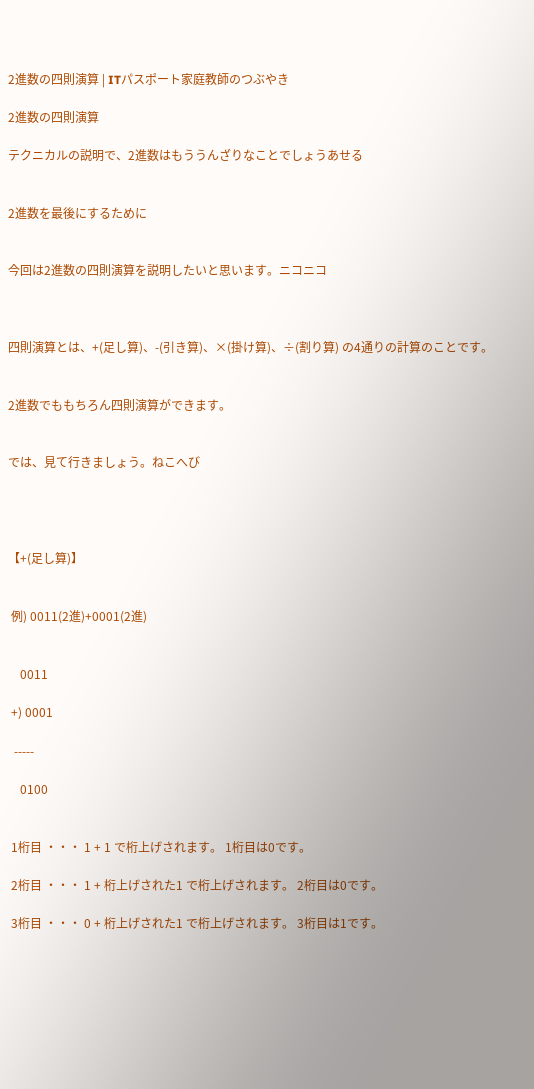2進数の四則演算 | ITパスポート家庭教師のつぶやき

2進数の四則演算

テクニカルの説明で、2進数はもううんざりなことでしょうあせる


2進数を最後にするために


今回は2進数の四則演算を説明したいと思います。ニコニコ



四則演算とは、+(足し算)、-(引き算)、×(掛け算)、÷(割り算) の4通りの計算のことです。


2進数でももちろん四則演算ができます。


では、見て行きましょう。ねこへび




【+(足し算)】


 例) 0011(2進)+0001(2進)


    0011

 +) 0001

  -----

    0100


 1桁目 ・・・ 1 + 1 で桁上げされます。 1桁目は0です。

 2桁目 ・・・ 1 + 桁上げされた1 で桁上げされます。 2桁目は0です。

 3桁目 ・・・ 0 + 桁上げされた1 で桁上げされます。 3桁目は1です。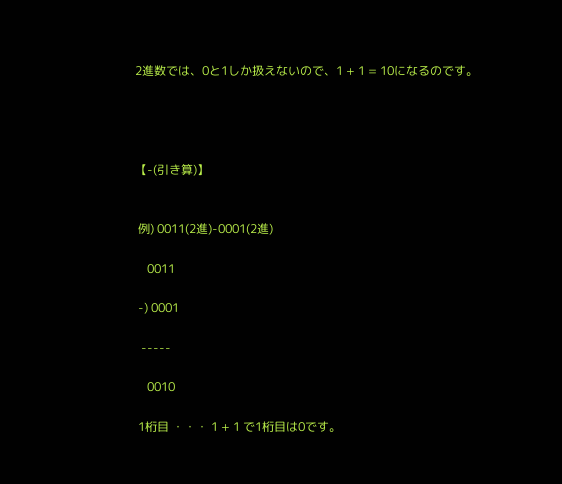2進数では、0と1しか扱えないので、1 + 1 = 10になるのです。




【-(引き算)】


 例) 0011(2進)-0001(2進)

    0011

 -) 0001

  -----

    0010

 1桁目 ・・・ 1 + 1 で1桁目は0です。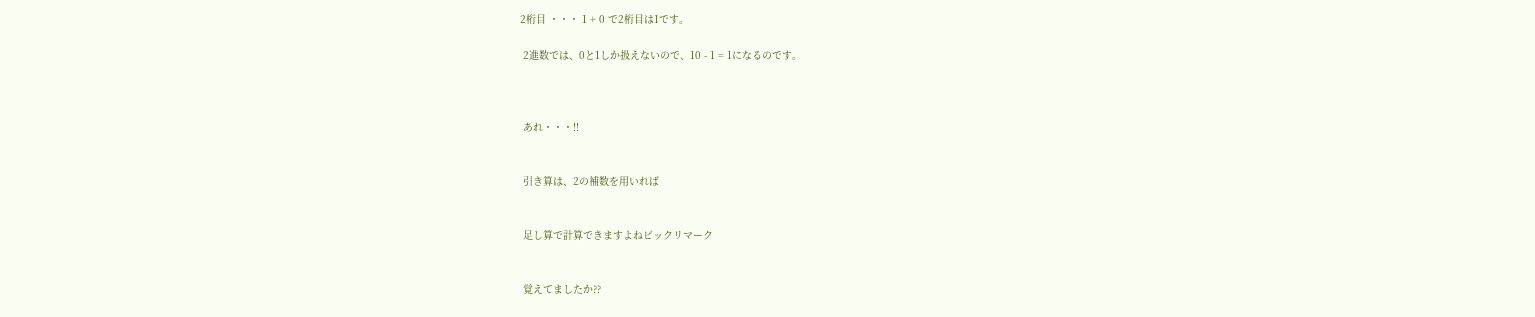2桁目 ・・・ 1 + 0 で2桁目は1です。

 2進数では、0と1しか扱えないので、10 - 1 = 1になるのです。



 あれ・・・!!


 引き算は、2の補数を用いれば


 足し算で計算できますよねビックリマーク


 覚えてましたか??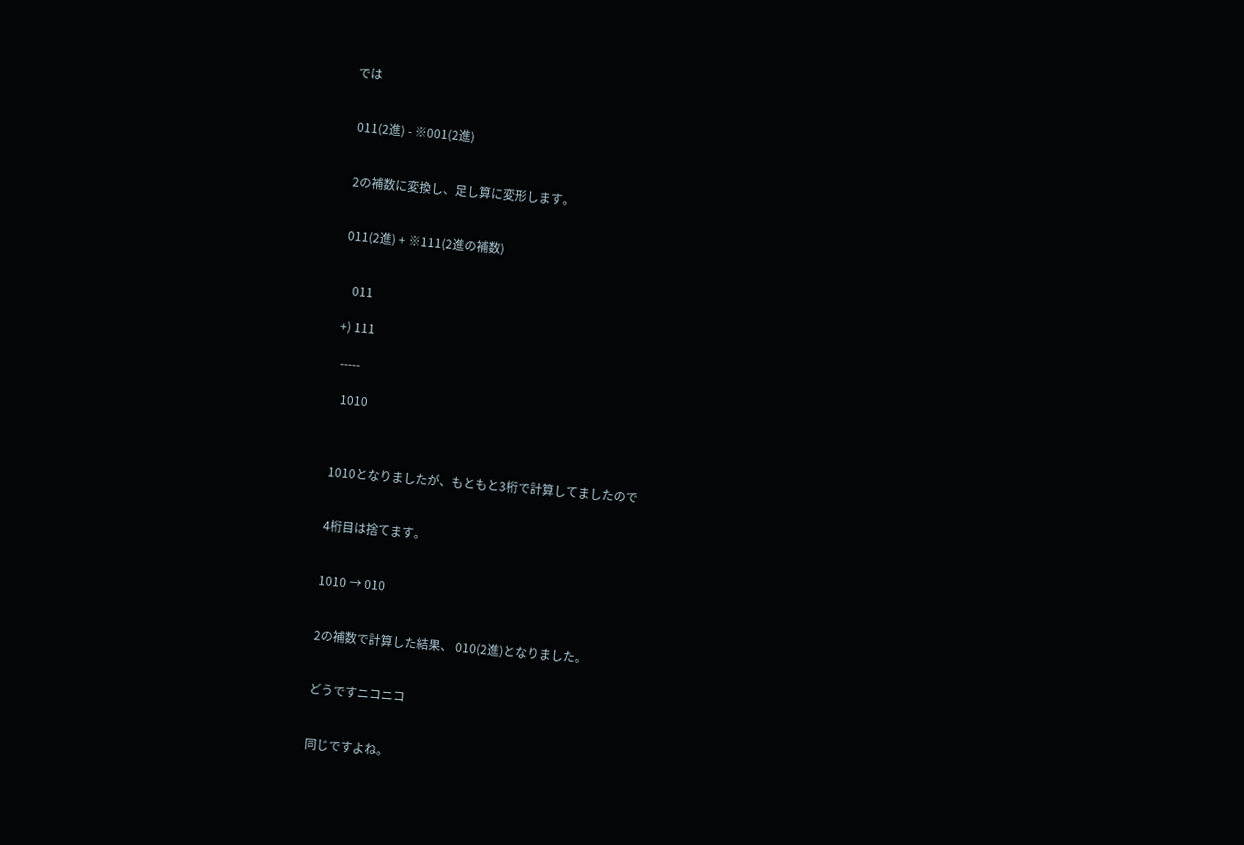では


 011(2進) - ※001(2進)


 2の補数に変換し、足し算に変形します。


 011(2進) + ※111(2進の補数)


    011

 +) 111

  -----

   1010



 1010となりましたが、もともと3桁で計算してましたので


 4桁目は捨てます。


 1010 → 010


 2の補数で計算した結果、 010(2進)となりました。


 どうですニコニコ


 同じですよね。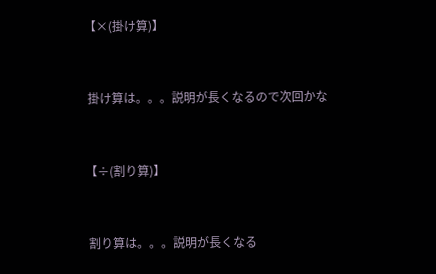【×(掛け算)】


 掛け算は。。。説明が長くなるので次回かな


【÷(割り算)】


 割り算は。。。説明が長くなる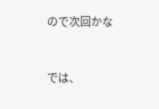ので次回かな



では、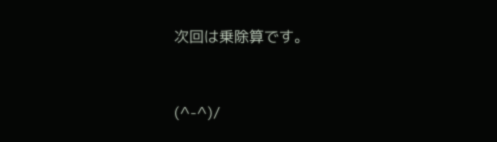次回は乗除算です。


(^-^)/